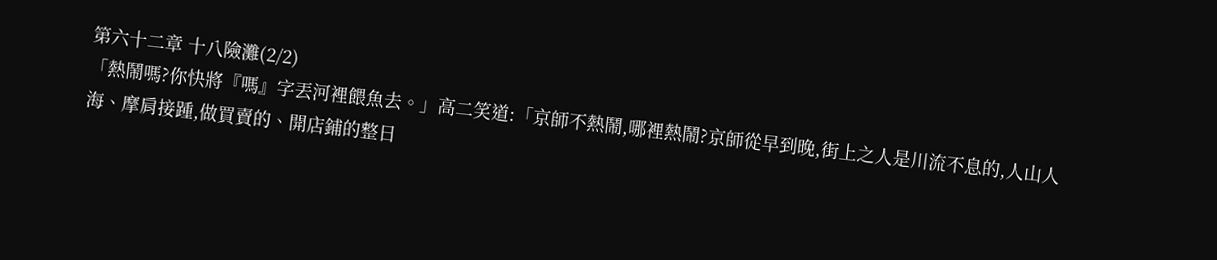第六十二章 十八險灘(2/2)
「熱鬧嗎?你快將『嗎』字丟河裡餵魚去。」高二笑道:「京師不熱鬧,哪裡熱鬧?京師從早到晚,街上之人是川流不息的,人山人海、摩肩接踵,做買賣的、開店鋪的整日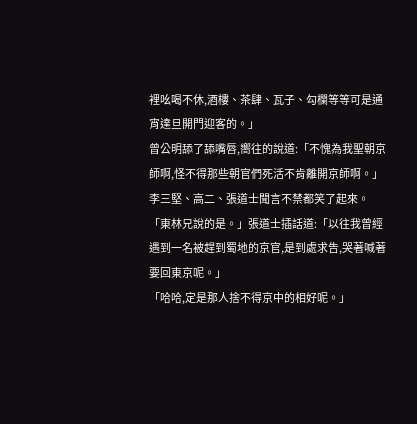裡吆喝不休,酒樓、茶肆、瓦子、勾欄等等可是通宵達旦開門迎客的。」
曾公明舔了舔嘴唇,嚮往的說道:「不愧為我聖朝京師啊,怪不得那些朝官們死活不肯離開京師啊。」
李三堅、高二、張道士聞言不禁都笑了起來。
「東林兄說的是。」張道士插話道:「以往我曾經遇到一名被趕到蜀地的京官,是到處求告,哭著喊著要回東京呢。」
「哈哈,定是那人捨不得京中的相好呢。」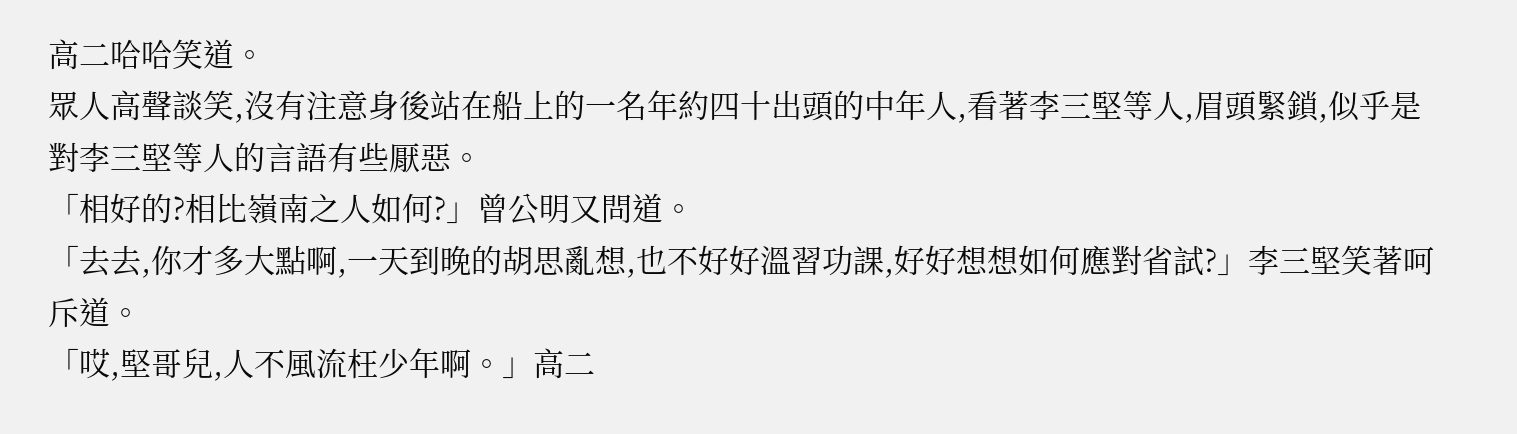高二哈哈笑道。
眾人高聲談笑,沒有注意身後站在船上的一名年約四十出頭的中年人,看著李三堅等人,眉頭緊鎖,似乎是對李三堅等人的言語有些厭惡。
「相好的?相比嶺南之人如何?」曾公明又問道。
「去去,你才多大點啊,一天到晚的胡思亂想,也不好好溫習功課,好好想想如何應對省試?」李三堅笑著呵斥道。
「哎,堅哥兒,人不風流枉少年啊。」高二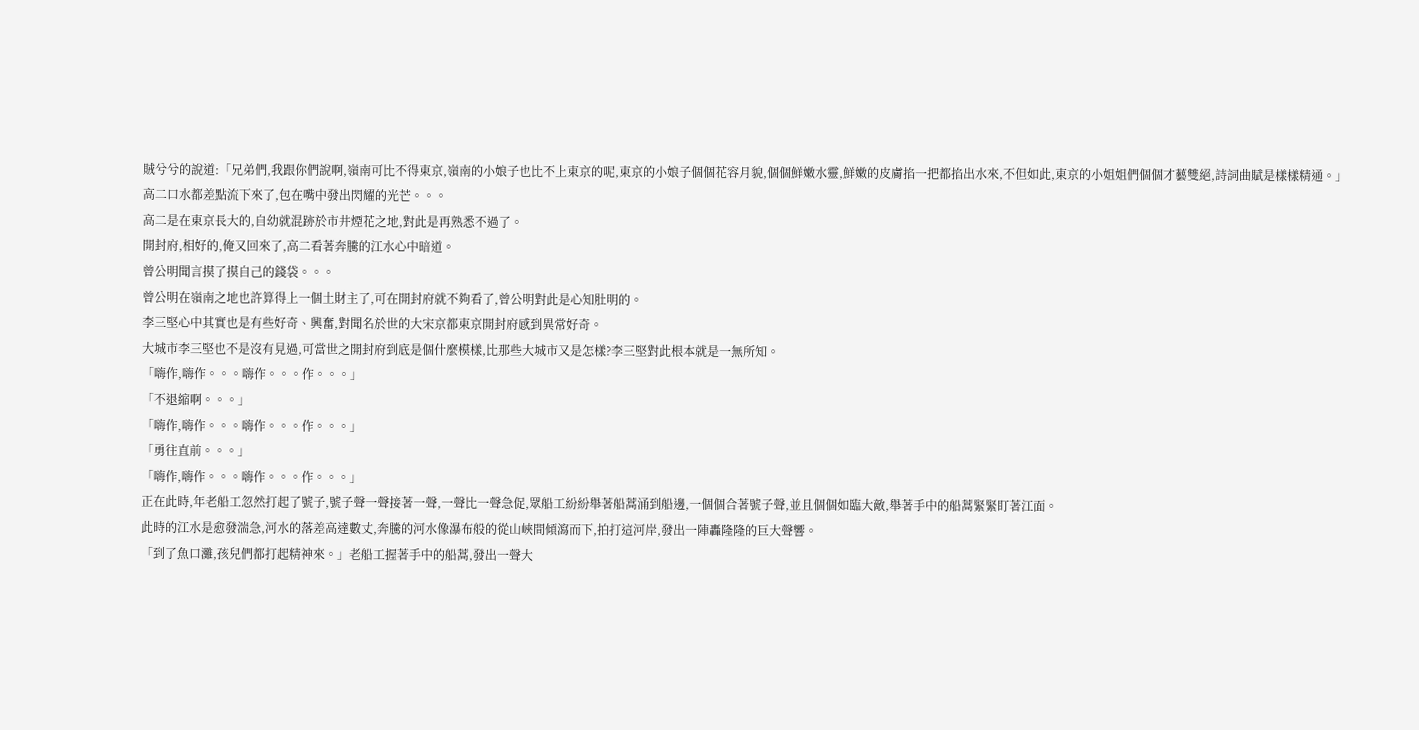賊兮兮的說道:「兄弟們,我跟你們說啊,嶺南可比不得東京,嶺南的小娘子也比不上東京的呢,東京的小娘子個個花容月貌,個個鮮嫩水靈,鮮嫩的皮膚掐一把都掐出水來,不但如此,東京的小姐姐們個個才藝雙絕,詩詞曲賦是樣樣精通。」
高二口水都差點流下來了,包在嘴中發出閃耀的光芒。。。
高二是在東京長大的,自幼就混跡於市井煙花之地,對此是再熟悉不過了。
開封府,相好的,俺又回來了,高二看著奔騰的江水心中暗道。
曾公明聞言摸了摸自己的錢袋。。。
曾公明在嶺南之地也許算得上一個土財主了,可在開封府就不夠看了,曾公明對此是心知肚明的。
李三堅心中其實也是有些好奇、興奮,對聞名於世的大宋京都東京開封府感到異常好奇。
大城市李三堅也不是沒有見過,可當世之開封府到底是個什麼模樣,比那些大城市又是怎樣?李三堅對此根本就是一無所知。
「嗨作,嗨作。。。嗨作。。。作。。。」
「不退縮啊。。。」
「嗨作,嗨作。。。嗨作。。。作。。。」
「勇往直前。。。」
「嗨作,嗨作。。。嗨作。。。作。。。」
正在此時,年老船工忽然打起了號子,號子聲一聲接著一聲,一聲比一聲急促,眾船工紛紛舉著船蒿涌到船邊,一個個合著號子聲,並且個個如臨大敵,舉著手中的船蒿緊緊盯著江面。
此時的江水是愈發湍急,河水的落差高達數丈,奔騰的河水像瀑布般的從山峽間傾瀉而下,拍打這河岸,發出一陣轟隆隆的巨大聲響。
「到了魚口灘,孩兒們都打起精神來。」老船工握著手中的船蒿,發出一聲大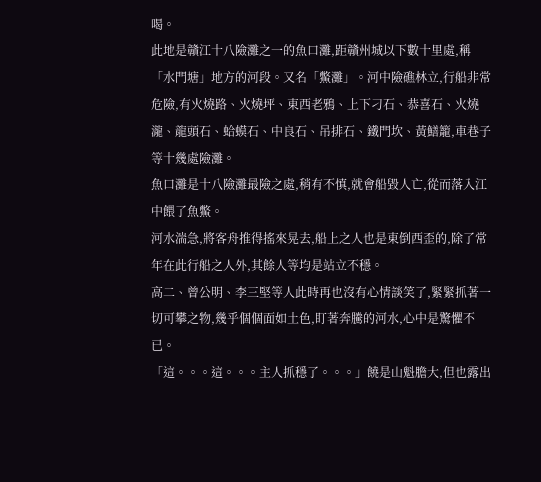喝。
此地是贛江十八險灘之一的魚口灘,距贛州城以下數十里處,稱「水門塘」地方的河段。又名「鱉灘」。河中險礁林立,行船非常危險,有火燒路、火燒坪、東西老鴉、上下刁石、恭喜石、火燒瀧、龍頭石、蛤蟆石、中良石、吊排石、鐵門坎、黃鱔籠,車巷子等十幾處險灘。
魚口灘是十八險灘最險之處,稍有不慎,就會船毀人亡,從而落入江中餵了魚鱉。
河水湍急,將客舟推得搖來晃去,船上之人也是東倒西歪的,除了常年在此行船之人外,其餘人等均是站立不穩。
高二、曾公明、李三堅等人此時再也沒有心情談笑了,緊緊抓著一切可攀之物,幾乎個個面如土色,盯著奔騰的河水,心中是驚懼不已。
「這。。。這。。。主人抓穩了。。。」饒是山魁膽大,但也露出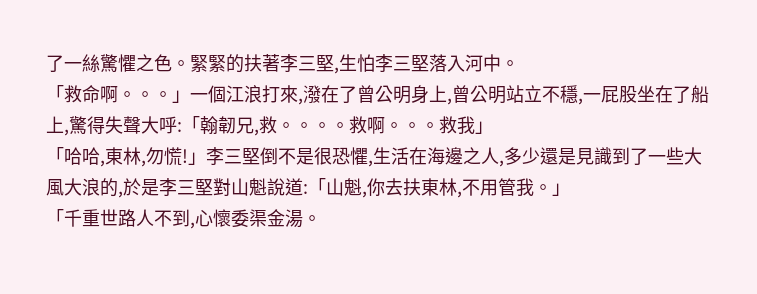了一絲驚懼之色。緊緊的扶著李三堅,生怕李三堅落入河中。
「救命啊。。。」一個江浪打來,潑在了曾公明身上,曾公明站立不穩,一屁股坐在了船上,驚得失聲大呼:「翰韌兄,救。。。。救啊。。。救我」
「哈哈,東林,勿慌!」李三堅倒不是很恐懼,生活在海邊之人,多少還是見識到了一些大風大浪的,於是李三堅對山魁說道:「山魁,你去扶東林,不用管我。」
「千重世路人不到,心懷委渠金湯。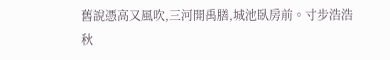舊說憑高又風吹,三河開禹膳,城池臥房前。寸步浩浩秋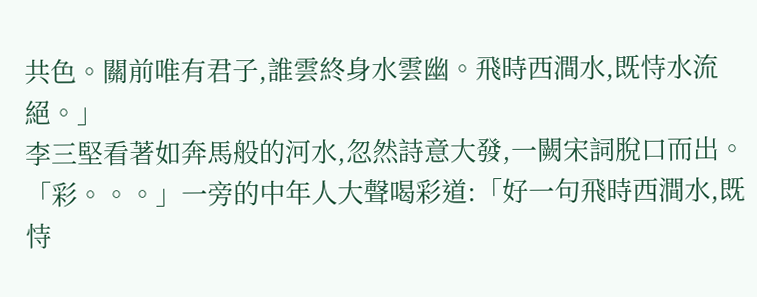共色。關前唯有君子,誰雲終身水雲幽。飛時西澗水,既恃水流絕。」
李三堅看著如奔馬般的河水,忽然詩意大發,一闕宋詞脫口而出。
「彩。。。」一旁的中年人大聲喝彩道:「好一句飛時西澗水,既恃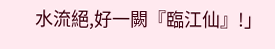水流絕,好一闕『臨江仙』!」